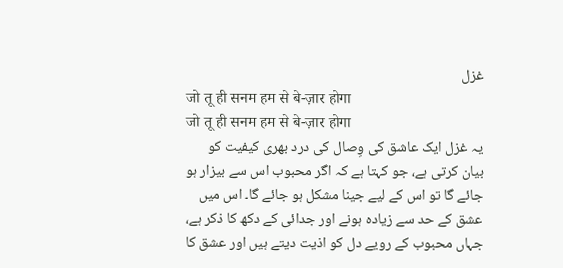غزل
जो तू ही सनम हम से बे-ज़ार होगा
जो तू ही सनम हम से बे-ज़ार होगा
یہ غزل ایک عاشق کی وِصال کی درد بھری کیفیت کو بیان کرتی ہے، جو کہتا ہے کہ اگر محبوب اس سے بیزار ہو جائے گا تو اس کے لیے جینا مشکل ہو جائے گا۔ اس میں عشق کے حد سے زیادہ ہونے اور جدائی کے دکھ کا ذکر ہے، جہاں محبوب کے رویے دل کو اذیت دیتے ہیں اور عشق کا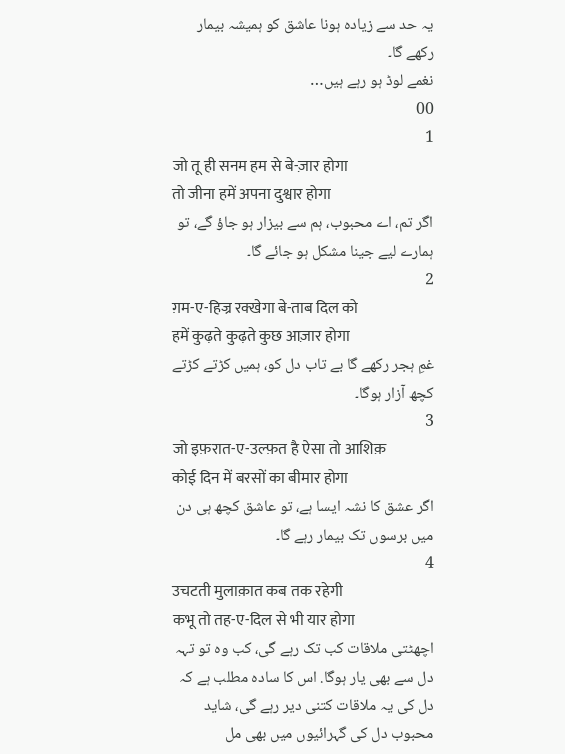یہ حد سے زیادہ ہونا عاشق کو ہمیشہ بیمار رکھے گا۔
نغمے لوڈ ہو رہے ہیں…
00
1
जो तू ही सनम हम से बे-ज़ार होगा
तो जीना हमें अपना दुश्वार होगा
اگر تم، اے محبوب، ہم سے بیزار ہو جاؤ گے، تو ہمارے لیے جینا مشکل ہو جائے گا۔
2
ग़म-ए-हिज्र रक्खेगा बे-ताब दिल को
हमें कुढ़ते कुढ़ते कुछ आज़ार होगा
غمِ ہجر رکھے گا بے تاب دل کو، ہمیں کڑتے کڑتے کچھ آزار ہوگا۔
3
जो इफ़रात-ए-उल्फ़त है ऐसा तो आशिक़
कोई दिन में बरसों का बीमार होगा
اگر عشق کا نشہ ایسا ہے، تو عاشق کچھ ہی دن میں برسوں تک بیمار رہے گا۔
4
उचटती मुलाक़ात कब तक रहेगी
कभू तो तह-ए-दिल से भी यार होगा
اچھٹتی ملاقات کب تک رہے گی، کب وہ تو تہہ دل سے بھی یار ہوگا. اس کا سادہ مطلب ہے کہ دل کی یہ ملاقات کتنی دیر رہے گی، شاید محبوب دل کی گہرائیوں میں بھی مل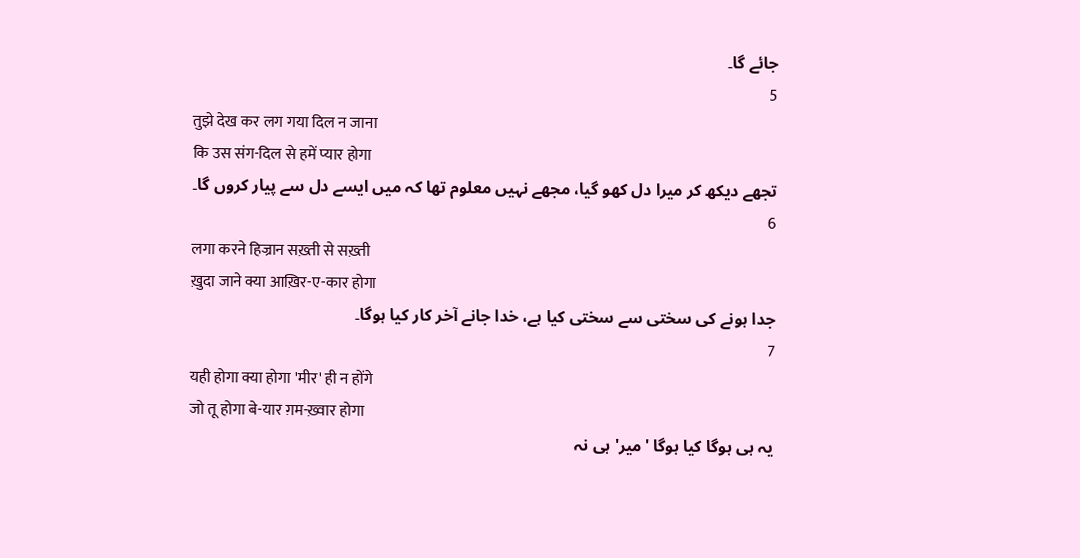جائے گا۔
5
तुझे देख कर लग गया दिल न जाना
कि उस संग-दिल से हमें प्यार होगा
تجھے دیکھ کر میرا دل کھو گیا، مجھے نہیں معلوم تھا کہ میں ایسے دل سے پیار کروں گا۔
6
लगा करने हिज्रान सख़्ती से सख़्ती
ख़ुदा जाने क्या आख़िर-ए-कार होगा
جدا ہونے کی سختی سے سختی کیا ہے، خدا جانے آخر کار کیا ہوگا۔
7
यही होगा क्या होगा 'मीर' ही न होंगे
जो तू होगा बे-यार ग़म-ख़्वार होगा
یہ ہی ہوگا کیا ہوگا 'میر' ہی نہ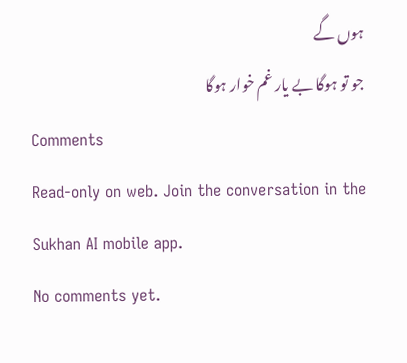ہوں گے
جو تو ہوگا بے یار غم خوار ہوگا
Comments
Read-only on web. Join the conversation in the Sukhan AI mobile app.
No comments yet.